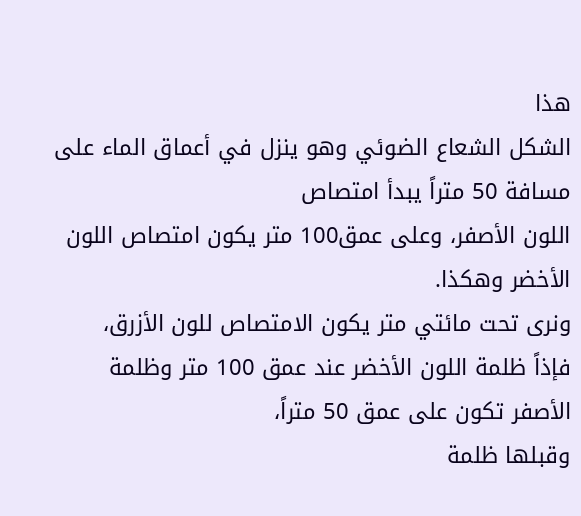هذا
الشكل الشعاع الضوئي وهو ينزل في أعماق الماء على مسافة 50 متراً يبدأ امتصاص
اللون الأصفر، وعلى عمق100 متر يكون امتصاص اللون الأخضر وهكذا.
ونرى تحت مائتي متر يكون الامتصاص للون الأزرق،
فإذاً ظلمة اللون الأخضر عند عمق 100 متر وظلمة الأصفر تكون على عمق 50 متراً،
وقبلها ظلمة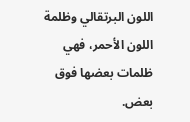اللون البرتقالي وظلمة اللون الأحمر، فهي ظلمات بعضها فوق بعض.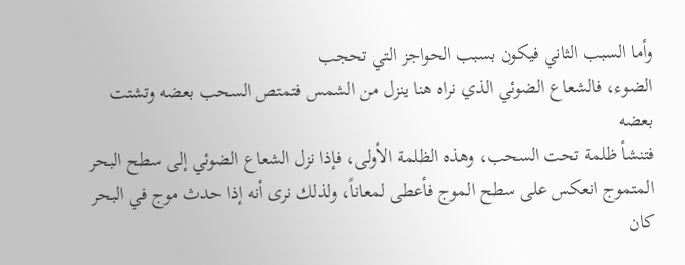وأما السبب الثاني فيكون بسبب الحواجز التي تحجب
الضوء، فالشعاع الضوئي الذي نراه هنا ينزل من الشمس فتمتص السحب بعضه وتشتت بعضه
فتنشأ ظلمة تحت السحب، وهذه الظلمة الأولى، فإذا نزل الشعاع الضوئي إلى سطح البحر
المتموج انعكس على سطح الموج فأعطى لمعاناً، ولذلك نرى أنه إذا حدث موج في البحر
كان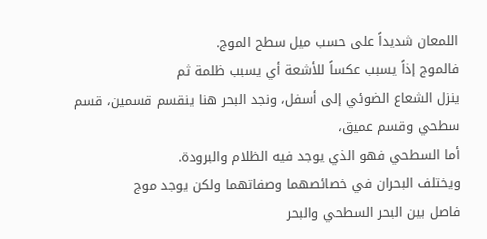اللمعان شديداً على حسب ميل سطح الموج.
فالموج إذاً يسبب عكساً للأشعة أي يسبب ظلمة ثم
ينزل الشعاع الضوئي إلى أسفل، ونجد البحر هنا ينقسم قسمين، قسم سطحي وقسم عميق،
أما السطحي فهو الذي يوجد فيه الظلام والبرودة.
ويختلف البحران في خصائصهما وصفاتهما ولكن يوجد موج
فاصل بين البحر السطحي والبحر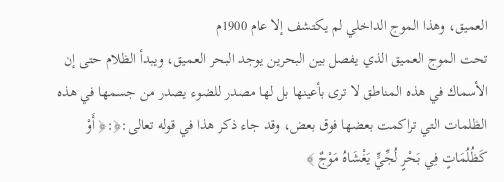العميق، وهذا الموج الداخلي لم يكتشف إلا عام 1900م
تحت الموج العميق الذي يفصل بين البحرين يوجد البحر العميق، ويبدأ الظلام حتى إن
الأسماك في هذه المناطق لا ترى بأعينها بل لها مصدر للضوء يصدر من جسمها في هذه
الظلمات التي تراكمت بعضها فوق بعض، وقد جاء ذكر هذا في قوله تعالى:﴿:﴿ أَوْ
كَظُلُمَاتٍ فِي بَحْرٍ لُجِّيٍّ يَغْشَاهُ مَوْجٌ ﴾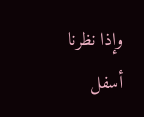وإذا نظرنا أسفل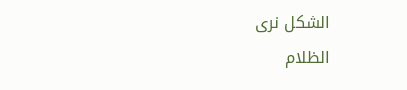الشكل نرى
الظلام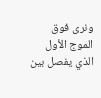ونرى فوق الموج الأول الذي يفصل بين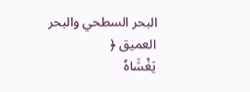البحر السطحي والبحر العميق ﴿
يَغْشَاهُ